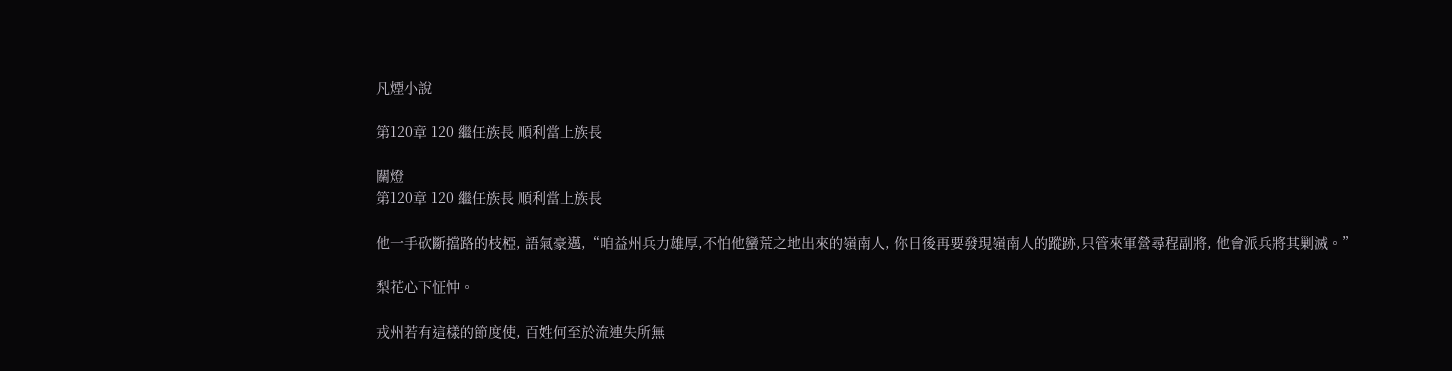凡煙小說

第120章 120 繼任族長 順利當上族長

關燈
第120章 120 繼任族長 順利當上族長

他一手砍斷擋路的枝椏, 語氣豪邁,“咱益州兵力雄厚,不怕他蠻荒之地出來的嶺南人, 你日後再要發現嶺南人的蹤跡,只管來軍營尋程副將, 他會派兵將其剿滅。”

梨花心下怔忡。

戎州若有這樣的節度使, 百姓何至於流連失所無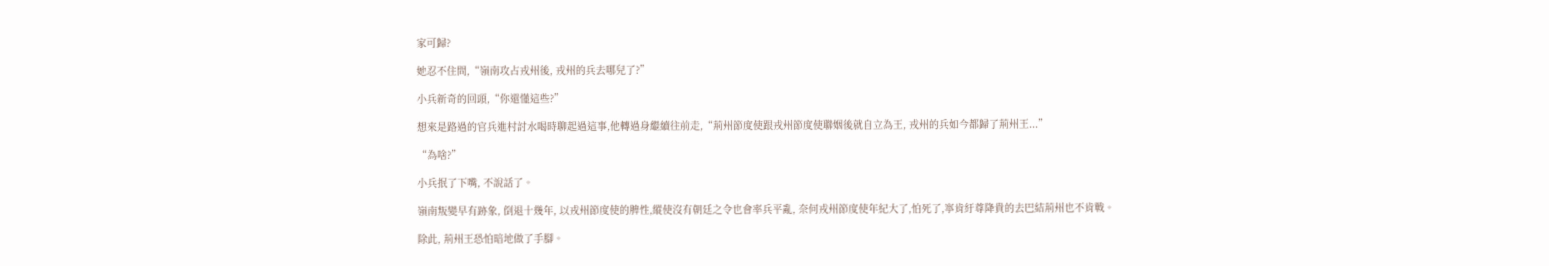家可歸?

她忍不住問,“嶺南攻占戎州後, 戎州的兵去哪兒了?”

小兵新奇的回頭,“你還懂這些?”

想來是路過的官兵進村討水喝時聊起過這事,他轉過身繼續往前走,“荊州節度使跟戎州節度使聯姻後就自立為王, 戎州的兵如今都歸了荊州王...”

“為啥?”

小兵抿了下嘴, 不說話了。

嶺南叛變早有跡象, 倒退十幾年, 以戎州節度使的脾性,縱使沒有朝廷之令也會率兵平亂, 奈何戎州節度使年紀大了,怕死了,寧肯紆尊降貴的去巴結荊州也不肯戰。

除此, 荊州王恐怕暗地做了手腳。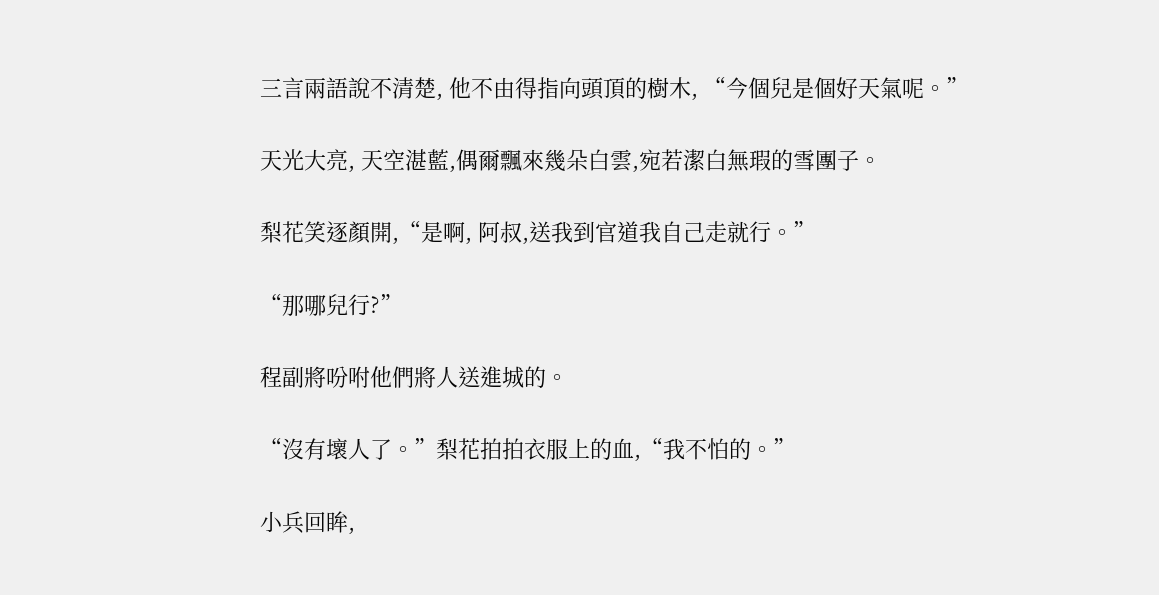三言兩語說不清楚, 他不由得指向頭頂的樹木, “今個兒是個好天氣呢。”

天光大亮, 天空湛藍,偶爾飄來幾朵白雲,宛若潔白無瑕的雪團子。

梨花笑逐顏開,“是啊, 阿叔,送我到官道我自己走就行。”

“那哪兒行?”

程副將吩咐他們將人送進城的。

“沒有壞人了。”梨花拍拍衣服上的血,“我不怕的。”

小兵回眸,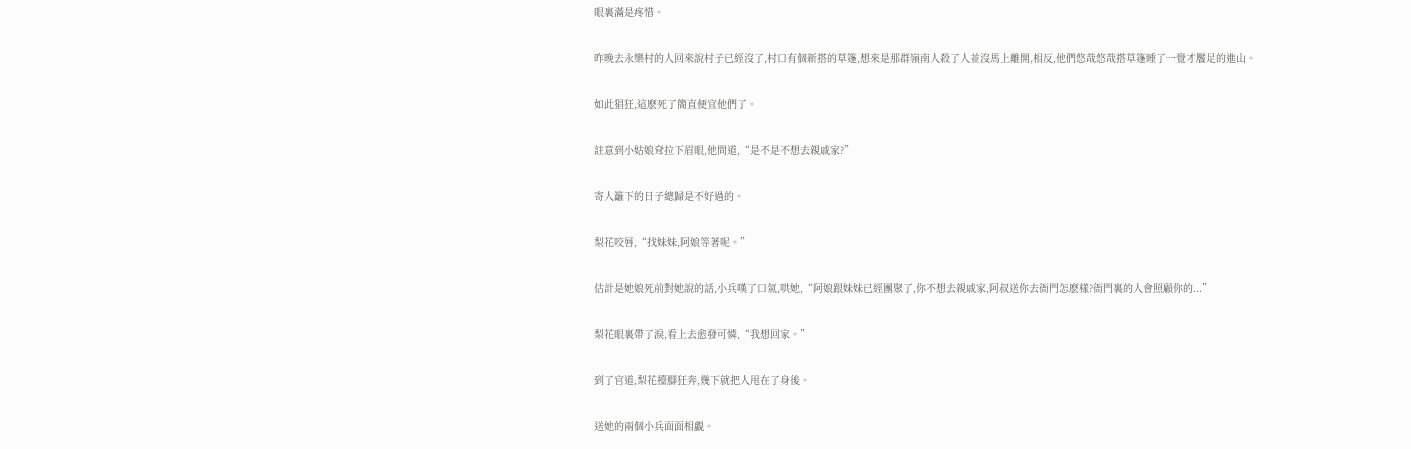眼裏滿是疼惜。

昨晚去永樂村的人回來說村子已經沒了,村口有個新搭的草篷,想來是那群嶺南人殺了人並沒馬上離開,相反,他們悠哉悠哉搭草篷睡了一覺才饜足的進山。

如此猖狂,這麽死了簡直便宜他們了。

註意到小姑娘耷拉下眉眼,他問道,“是不是不想去親戚家?”

寄人籬下的日子總歸是不好過的。

梨花咬唇,“找妹妹,阿娘等著呢。”

估計是她娘死前對她說的話,小兵嘆了口氣,哄她,“阿娘跟妹妹已經團聚了,你不想去親戚家,阿叔送你去衙門怎麽樣?衙門裏的人會照顧你的...”

梨花眼裏帶了淚,看上去愈發可憐,“我想回家。”

到了官道,梨花擡腳狂奔,幾下就把人甩在了身後。

送她的兩個小兵面面相覷。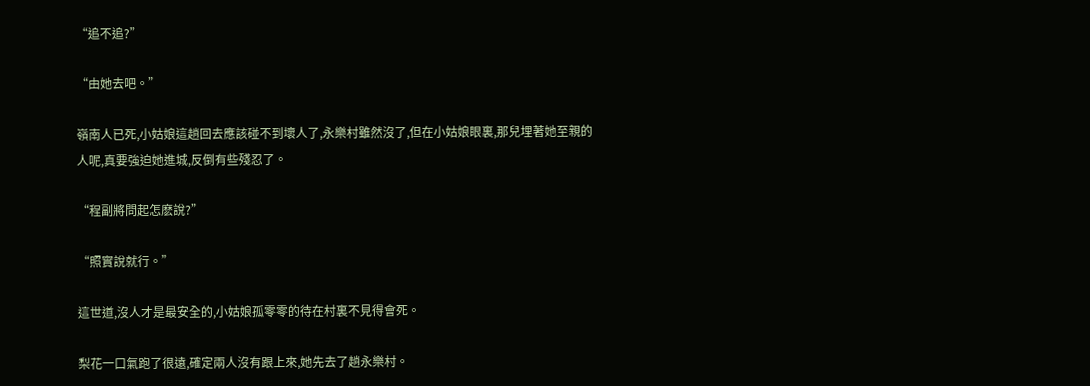“追不追?”

“由她去吧。”

嶺南人已死,小姑娘這趟回去應該碰不到壞人了,永樂村雖然沒了,但在小姑娘眼裏,那兒埋著她至親的人呢,真要強迫她進城,反倒有些殘忍了。

“程副將問起怎麽說?”

“照實說就行。”

這世道,沒人才是最安全的,小姑娘孤零零的待在村裏不見得會死。

梨花一口氣跑了很遠,確定兩人沒有跟上來,她先去了趟永樂村。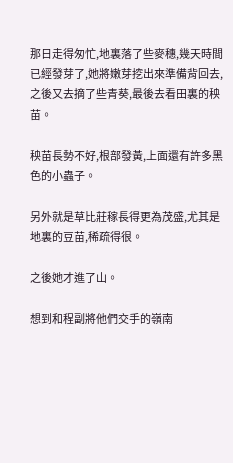那日走得匆忙,地裏落了些麥穗,幾天時間已經發芽了,她將嫩芽挖出來準備背回去,之後又去摘了些青葵,最後去看田裏的秧苗。

秧苗長勢不好,根部發黃,上面還有許多黑色的小蟲子。

另外就是草比莊稼長得更為茂盛,尤其是地裏的豆苗,稀疏得很。

之後她才進了山。

想到和程副將他們交手的嶺南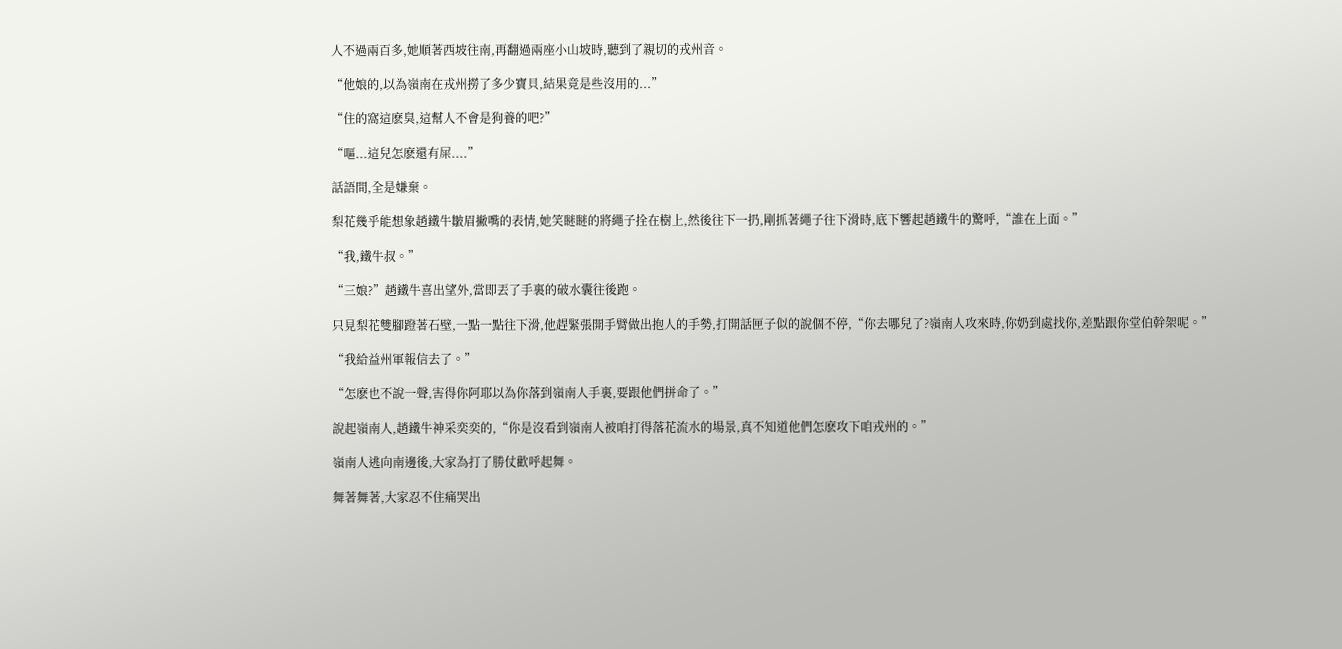人不過兩百多,她順著西坡往南,再翻過兩座小山坡時,聽到了親切的戎州音。

“他娘的,以為嶺南在戎州撈了多少寶貝,結果竟是些沒用的...”

“住的窩這麽臭,這幫人不會是狗養的吧?”

“嘔...這兒怎麽還有屎....”

話語間,全是嫌棄。

梨花幾乎能想象趙鐵牛皺眉撇嘴的表情,她笑瞇瞇的將繩子拴在樹上,然後往下一扔,剛抓著繩子往下滑時,底下響起趙鐵牛的驚呼,“誰在上面。”

“我,鐵牛叔。”

“三娘?”趙鐵牛喜出望外,當即丟了手裏的破水囊往後跑。

只見梨花雙腳蹬著石壁,一點一點往下滑,他趕緊張開手臂做出抱人的手勢,打開話匣子似的說個不停,“你去哪兒了?嶺南人攻來時,你奶到處找你,差點跟你堂伯幹架呢。”

“我給益州軍報信去了。”

“怎麽也不說一聲,害得你阿耶以為你落到嶺南人手裏,要跟他們拼命了。”

說起嶺南人,趙鐵牛神采奕奕的,“你是沒看到嶺南人被咱打得落花流水的場景,真不知道他們怎麽攻下咱戎州的。”

嶺南人逃向南邊後,大家為打了勝仗歡呼起舞。

舞著舞著,大家忍不住痛哭出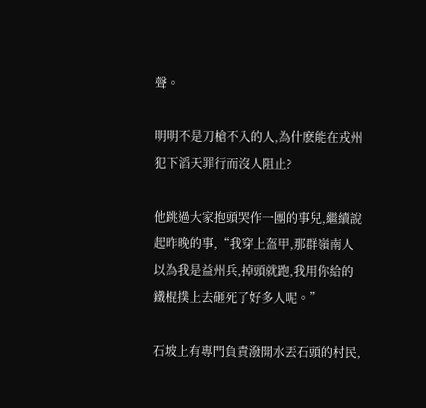聲。

明明不是刀槍不入的人,為什麽能在戎州犯下滔天罪行而沒人阻止?

他跳過大家抱頭哭作一團的事兒,繼續說起昨晚的事,“我穿上盔甲,那群嶺南人以為我是益州兵,掉頭就跑,我用你給的鐵棍撲上去砸死了好多人呢。”

石坡上有專門負責潑開水丟石頭的村民,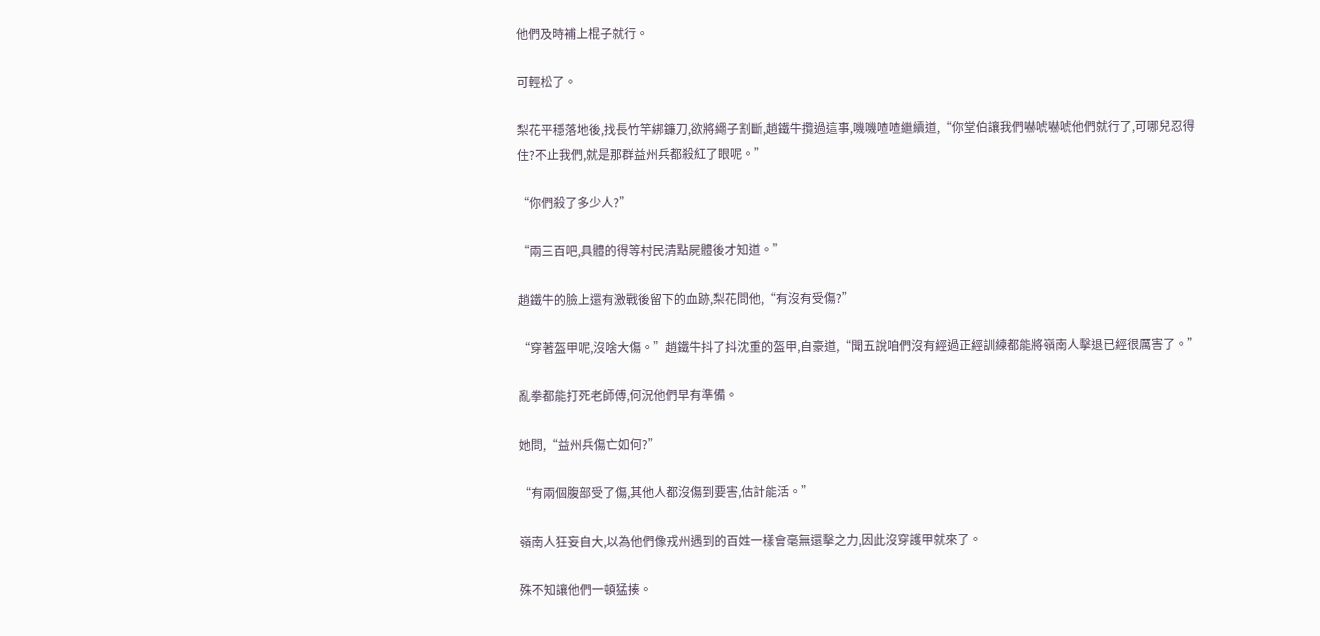他們及時補上棍子就行。

可輕松了。

梨花平穩落地後,找長竹竿綁鐮刀,欲將繩子割斷,趙鐵牛攬過這事,嘰嘰喳喳繼續道,“你堂伯讓我們嚇唬嚇唬他們就行了,可哪兒忍得住?不止我們,就是那群益州兵都殺紅了眼呢。”

“你們殺了多少人?”

“兩三百吧,具體的得等村民清點屍體後才知道。”

趙鐵牛的臉上還有激戰後留下的血跡,梨花問他,“有沒有受傷?”

“穿著盔甲呢,沒啥大傷。”趙鐵牛抖了抖沈重的盔甲,自豪道,“聞五說咱們沒有經過正經訓練都能將嶺南人擊退已經很厲害了。”

亂拳都能打死老師傅,何況他們早有準備。

她問,“益州兵傷亡如何?”

“有兩個腹部受了傷,其他人都沒傷到要害,估計能活。”

嶺南人狂妄自大,以為他們像戎州遇到的百姓一樣會毫無還擊之力,因此沒穿護甲就來了。

殊不知讓他們一頓猛揍。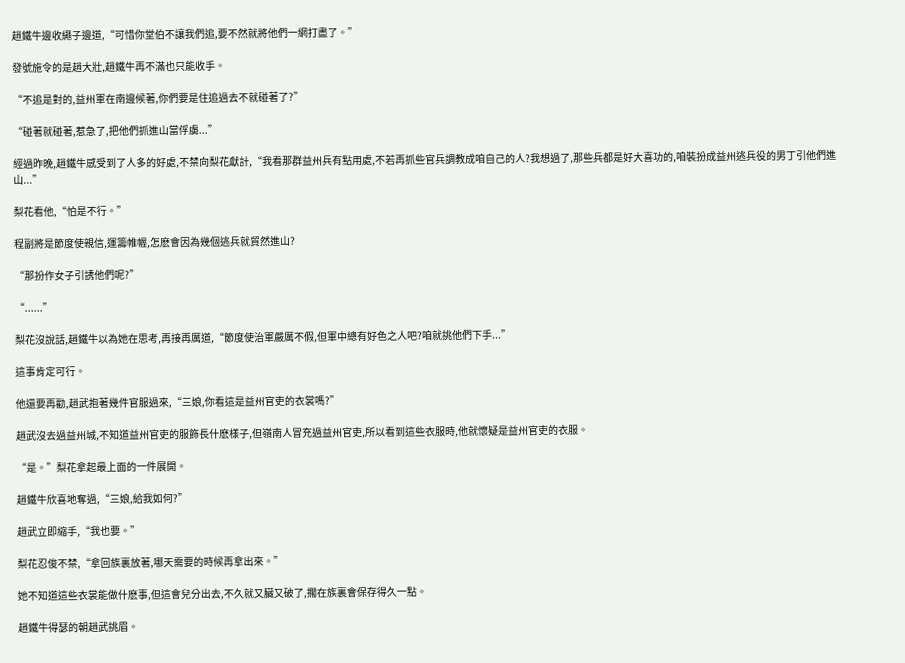趙鐵牛邊收繩子邊道,“可惜你堂伯不讓我們追,要不然就將他們一網打盡了。”

發號施令的是趙大壯,趙鐵牛再不滿也只能收手。

“不追是對的,益州軍在南邊候著,你們要是住追過去不就碰著了?”

“碰著就碰著,惹急了,把他們抓進山當俘虜...”

經過昨晚,趙鐵牛感受到了人多的好處,不禁向梨花獻計,“我看那群益州兵有點用處,不若再抓些官兵調教成咱自己的人?我想過了,那些兵都是好大喜功的,咱裝扮成益州逃兵役的男丁引他們進山...”

梨花看他,“怕是不行。”

程副將是節度使親信,運籌帷幄,怎麽會因為幾個逃兵就貿然進山?

“那扮作女子引誘他們呢?”

“......”

梨花沒說話,趙鐵牛以為她在思考,再接再厲道,“節度使治軍嚴厲不假,但軍中總有好色之人吧?咱就挑他們下手...”

這事肯定可行。

他還要再勸,趙武抱著幾件官服過來,“三娘,你看這是益州官吏的衣裳嗎?”

趙武沒去過益州城,不知道益州官吏的服飾長什麽樣子,但嶺南人冒充過益州官吏,所以看到這些衣服時,他就懷疑是益州官吏的衣服。

“是。”梨花拿起最上面的一件展開。

趙鐵牛欣喜地奪過,“三娘,給我如何?”

趙武立即縮手,“我也要。”

梨花忍俊不禁,“拿回族裏放著,哪天需要的時候再拿出來。”

她不知道這些衣裳能做什麽事,但這會兒分出去,不久就又臟又破了,擱在族裏會保存得久一點。

趙鐵牛得瑟的朝趙武挑眉。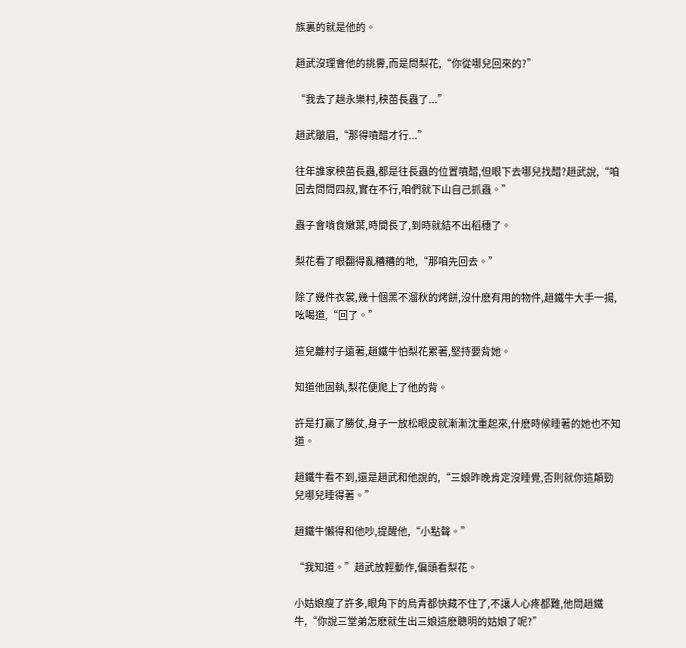族裏的就是他的。

趙武沒理會他的挑釁,而是問梨花,“你從哪兒回來的?”

“我去了趟永樂村,秧苗長蟲了...”

趙武皺眉,“那得噴醋才行...”

往年誰家秧苗長蟲,都是往長蟲的位置噴醋,但眼下去哪兒找醋?趙武說,“咱回去問問四叔,實在不行,咱們就下山自己抓蟲。”

蟲子會啃食嫩葉,時間長了,到時就結不出稻穗了。

梨花看了眼翻得亂糟糟的地,“那咱先回去。”

除了幾件衣裳,幾十個黑不溜秋的烤餅,沒什麽有用的物件,趙鐵牛大手一揚,吆喝道,“回了。”

這兒離村子遠著,趙鐵牛怕梨花累著,堅持要背她。

知道他固執,梨花便爬上了他的背。

許是打贏了勝仗,身子一放松眼皮就漸漸沈重起來,什麽時候睡著的她也不知道。

趙鐵牛看不到,還是趙武和他說的,“三娘昨晚肯定沒睡覺,否則就你這顛勁兒哪兒睡得著。”

趙鐵牛懶得和他吵,提醒他,“小點聲。”

“我知道。”趙武放輕動作,偏頭看梨花。

小姑娘瘦了許多,眼角下的烏青都快藏不住了,不讓人心疼都難,他問趙鐵牛,“你說三堂弟怎麽就生出三娘這麽聰明的姑娘了呢?”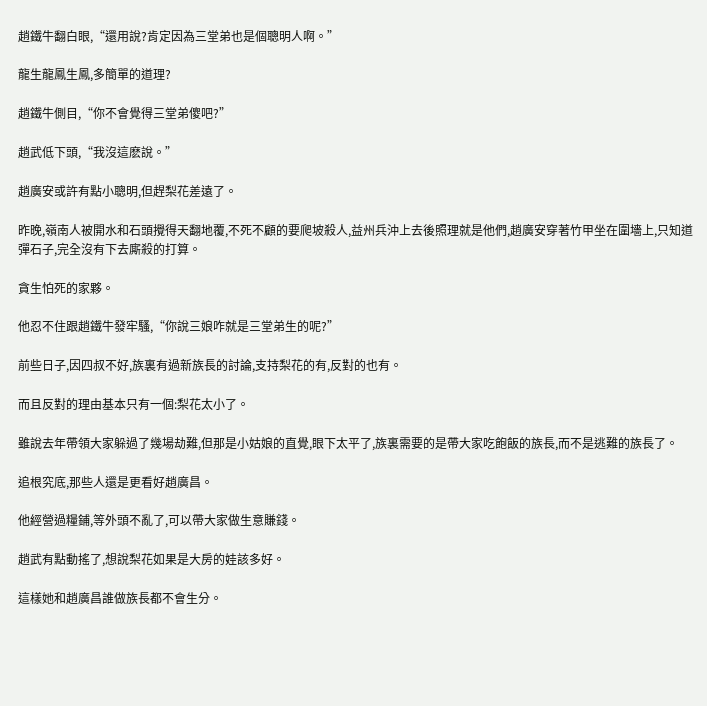趙鐵牛翻白眼,“還用說?肯定因為三堂弟也是個聰明人啊。”

龍生龍鳳生鳳,多簡單的道理?

趙鐵牛側目,“你不會覺得三堂弟傻吧?”

趙武低下頭,“我沒這麽說。”

趙廣安或許有點小聰明,但趕梨花差遠了。

昨晚,嶺南人被開水和石頭攪得天翻地覆,不死不顧的要爬坡殺人,益州兵沖上去後照理就是他們,趙廣安穿著竹甲坐在圍墻上,只知道彈石子,完全沒有下去廝殺的打算。

貪生怕死的家夥。

他忍不住跟趙鐵牛發牢騷,“你說三娘咋就是三堂弟生的呢?”

前些日子,因四叔不好,族裏有過新族長的討論,支持梨花的有,反對的也有。

而且反對的理由基本只有一個:梨花太小了。

雖說去年帶領大家躲過了幾場劫難,但那是小姑娘的直覺,眼下太平了,族裏需要的是帶大家吃飽飯的族長,而不是逃難的族長了。

追根究底,那些人還是更看好趙廣昌。

他經營過糧鋪,等外頭不亂了,可以帶大家做生意賺錢。

趙武有點動搖了,想說梨花如果是大房的娃該多好。

這樣她和趙廣昌誰做族長都不會生分。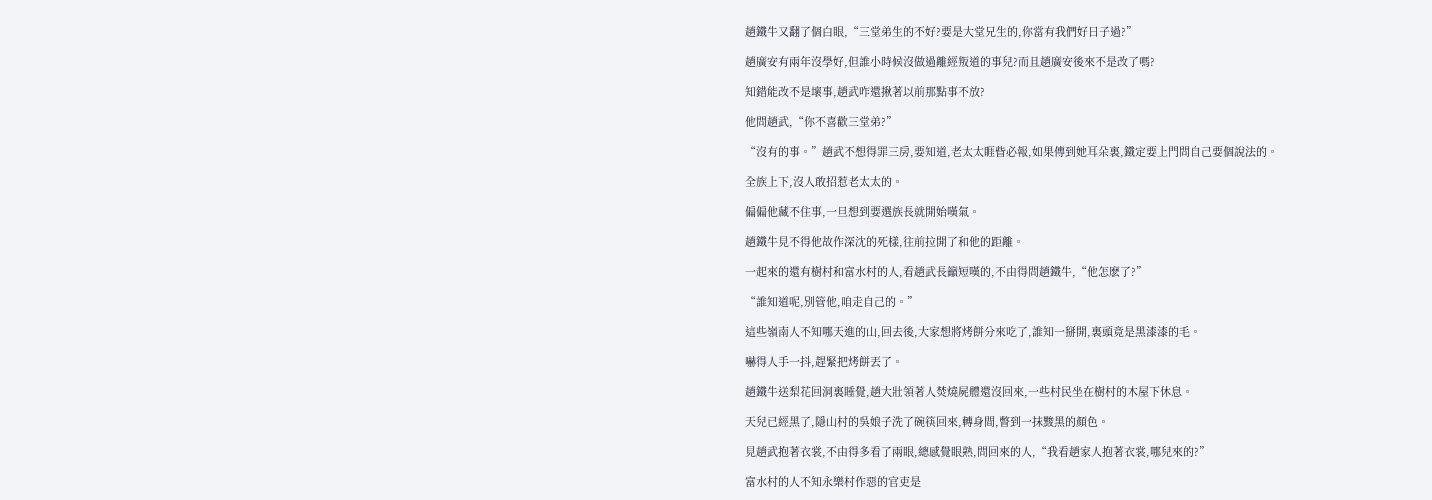趙鐵牛又翻了個白眼,“三堂弟生的不好?要是大堂兄生的,你當有我們好日子過?”

趙廣安有兩年沒學好,但誰小時候沒做過離經叛道的事兒?而且趙廣安後來不是改了嗎?

知錯能改不是壞事,趙武咋還揪著以前那點事不放?

他問趙武,“你不喜歡三堂弟?”

“沒有的事。”趙武不想得罪三房,要知道,老太太睚眥必報,如果傳到她耳朵裏,鐵定要上門問自己要個說法的。

全族上下,沒人敢招惹老太太的。

偏偏他藏不住事,一旦想到要選族長就開始嘆氣。

趙鐵牛見不得他故作深沈的死樣,往前拉開了和他的距離。

一起來的還有樹村和富水村的人,看趙武長籲短嘆的,不由得問趙鐵牛,“他怎麽了?”

“誰知道呢,別管他,咱走自己的。”

這些嶺南人不知哪天進的山,回去後,大家想將烤餅分來吃了,誰知一掰開,裏頭竟是黑漆漆的毛。

嚇得人手一抖,趕緊把烤餅丟了。

趙鐵牛送梨花回洞裏睡覺,趙大壯領著人焚燒屍體還沒回來,一些村民坐在樹村的木屋下休息。

天兒已經黑了,隱山村的吳娘子洗了碗筷回來,轉身間,瞥到一抹黢黑的顏色。

見趙武抱著衣裳,不由得多看了兩眼,總感覺眼熟,問回來的人,“我看趙家人抱著衣裳,哪兒來的?”

富水村的人不知永樂村作惡的官吏是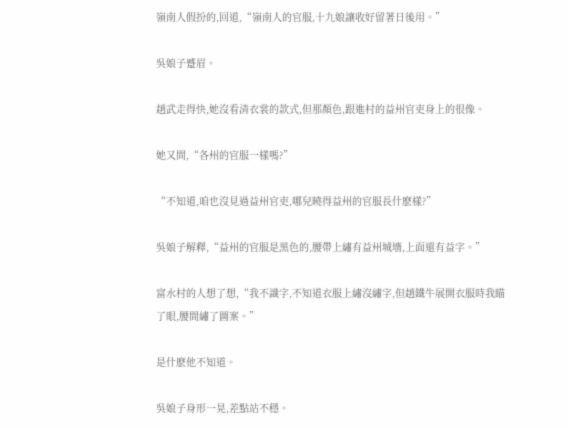嶺南人假扮的,回道,“嶺南人的官服,十九娘讓收好留著日後用。”

吳娘子蹙眉。

趙武走得快,她沒看清衣裳的款式,但那顏色,跟進村的益州官吏身上的很像。

她又問,“各州的官服一樣嗎?”

“不知道,咱也沒見過益州官吏,哪兒曉得益州的官服長什麽樣?”

吳娘子解釋,“益州的官服是黑色的,腰帶上繡有益州城墻,上面還有益字。”

富水村的人想了想,“我不識字,不知道衣服上繡沒繡字,但趙鐵牛展開衣服時我瞄了眼,腰間繡了圖案。”

是什麽他不知道。

吳娘子身形一晃,差點站不穩。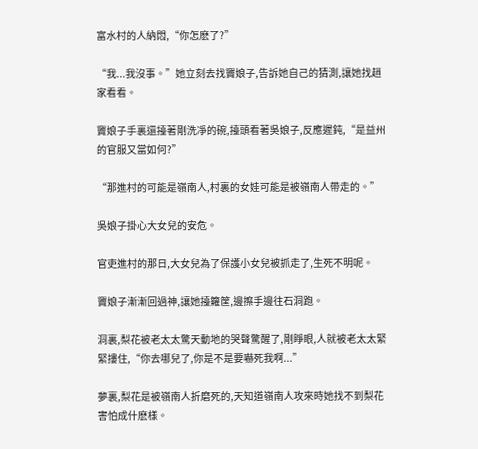富水村的人納悶,“你怎麽了?”

“我...我沒事。”她立刻去找竇娘子,告訴她自己的猜測,讓她找趙家看看。

竇娘子手裏還擡著剛洗凈的碗,擡頭看著吳娘子,反應遲鈍,“是益州的官服又當如何?”

“那進村的可能是嶺南人,村裏的女娃可能是被嶺南人帶走的。”

吳娘子掛心大女兒的安危。

官吏進村的那日,大女兒為了保護小女兒被抓走了,生死不明呢。

竇娘子漸漸回過神,讓她擡籮筐,邊擦手邊往石洞跑。

洞裏,梨花被老太太驚天動地的哭聲驚醒了,剛睜眼,人就被老太太緊緊摟住,“你去哪兒了,你是不是要嚇死我啊...”

夢裏,梨花是被嶺南人折磨死的,天知道嶺南人攻來時她找不到梨花害怕成什麽樣。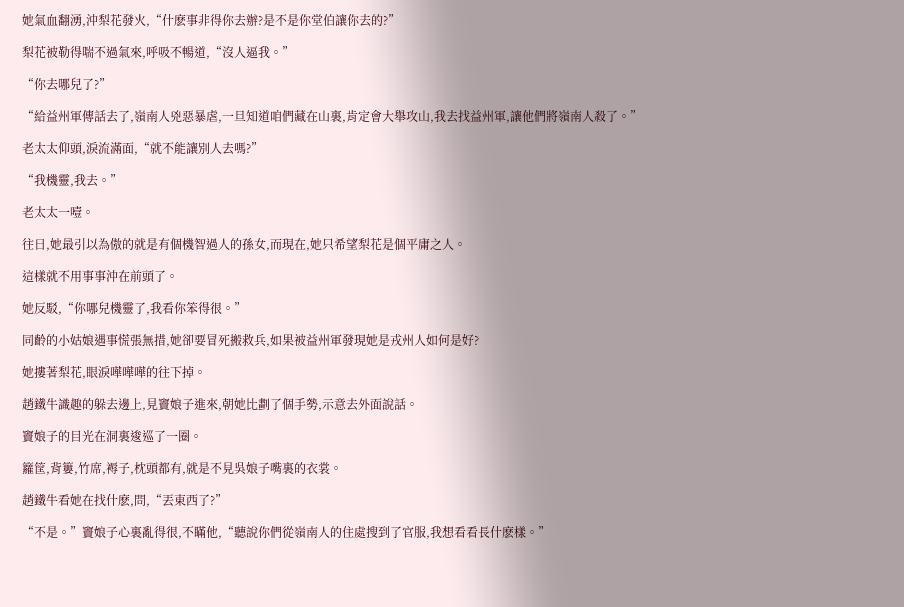她氣血翻湧,沖梨花發火,“什麽事非得你去辦?是不是你堂伯讓你去的?”

梨花被勒得喘不過氣來,呼吸不暢道,“沒人逼我。”

“你去哪兒了?”

“給益州軍傳話去了,嶺南人兇惡暴虐,一旦知道咱們藏在山裏,肯定會大舉攻山,我去找益州軍,讓他們將嶺南人殺了。”

老太太仰頭,淚流滿面,“就不能讓別人去嗎?”

“我機靈,我去。”

老太太一噎。

往日,她最引以為傲的就是有個機智過人的孫女,而現在,她只希望梨花是個平庸之人。

這樣就不用事事沖在前頭了。

她反駁,“你哪兒機靈了,我看你笨得很。”

同齡的小姑娘遇事慌張無措,她卻要冒死搬救兵,如果被益州軍發現她是戎州人如何是好?

她摟著梨花,眼淚嘩嘩嘩的往下掉。

趙鐵牛識趣的躲去邊上,見竇娘子進來,朝她比劃了個手勢,示意去外面說話。

竇娘子的目光在洞裏逡巡了一圈。

籮筐,背簍,竹席,褥子,枕頭都有,就是不見吳娘子嘴裏的衣裳。

趙鐵牛看她在找什麽,問,“丟東西了?”

“不是。”竇娘子心裏亂得很,不瞞他,“聽說你們從嶺南人的住處搜到了官服,我想看看長什麽樣。”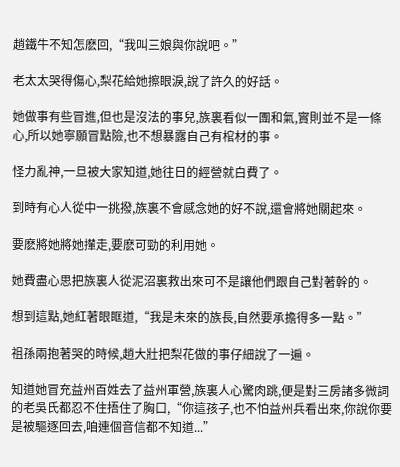趙鐵牛不知怎麽回,“我叫三娘與你說吧。”

老太太哭得傷心,梨花給她擦眼淚,說了許久的好話。

她做事有些冒進,但也是沒法的事兒,族裏看似一團和氣,實則並不是一條心,所以她寧願冒點險,也不想暴露自己有棺材的事。

怪力亂神,一旦被大家知道,她往日的經營就白費了。

到時有心人從中一挑撥,族裏不會感念她的好不說,還會將她關起來。

要麽將她將她攆走,要麽可勁的利用她。

她費盡心思把族裏人從泥沼裏救出來可不是讓他們跟自己對著幹的。

想到這點,她紅著眼眶道,“我是未來的族長,自然要承擔得多一點。”

祖孫兩抱著哭的時候,趙大壯把梨花做的事仔細說了一遍。

知道她冒充益州百姓去了益州軍營,族裏人心驚肉跳,便是對三房諸多微詞的老吳氏都忍不住捂住了胸口,“你這孩子,也不怕益州兵看出來,你說你要是被驅逐回去,咱連個音信都不知道...”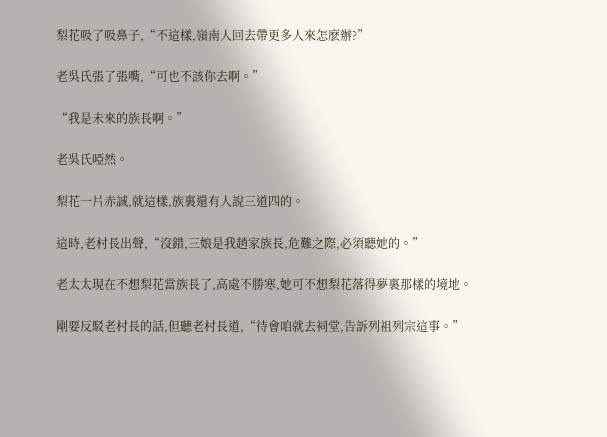梨花吸了吸鼻子,“不這樣,嶺南人回去帶更多人來怎麽辦?”

老吳氏張了張嘴,“可也不該你去啊。”

“我是未來的族長啊。”

老吳氏啞然。

梨花一片赤誠,就這樣,族裏還有人說三道四的。

這時,老村長出聲,“沒錯,三娘是我趙家族長,危難之際,必須聽她的。”

老太太現在不想梨花當族長了,高處不勝寒,她可不想梨花落得夢裏那樣的境地。

剛要反駁老村長的話,但聽老村長道,“待會咱就去祠堂,告訴列祖列宗這事。”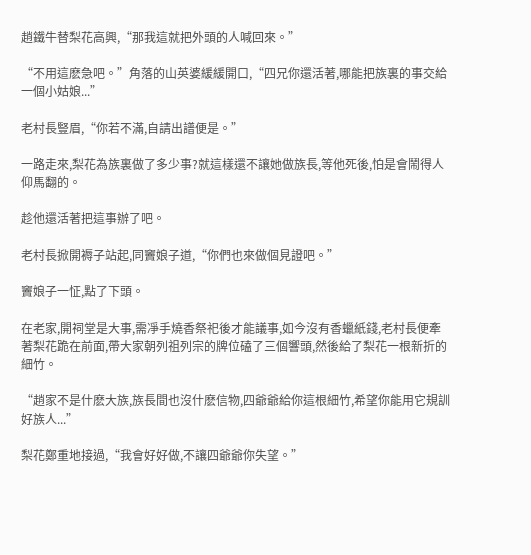趙鐵牛替梨花高興,“那我這就把外頭的人喊回來。”

“不用這麽急吧。”角落的山英婆緩緩開口,“四兄你還活著,哪能把族裏的事交給一個小姑娘...”

老村長豎眉,“你若不滿,自請出譜便是。”

一路走來,梨花為族裏做了多少事?就這樣還不讓她做族長,等他死後,怕是會鬧得人仰馬翻的。

趁他還活著把這事辦了吧。

老村長掀開褥子站起,同竇娘子道,“你們也來做個見證吧。”

竇娘子一怔,點了下頭。

在老家,開祠堂是大事,需凈手燒香祭祀後才能議事,如今沒有香蠟紙錢,老村長便牽著梨花跪在前面,帶大家朝列祖列宗的牌位磕了三個響頭,然後給了梨花一根新折的細竹。

“趙家不是什麽大族,族長間也沒什麽信物,四爺爺給你這根細竹,希望你能用它規訓好族人...”

梨花鄭重地接過,“我會好好做,不讓四爺爺你失望。”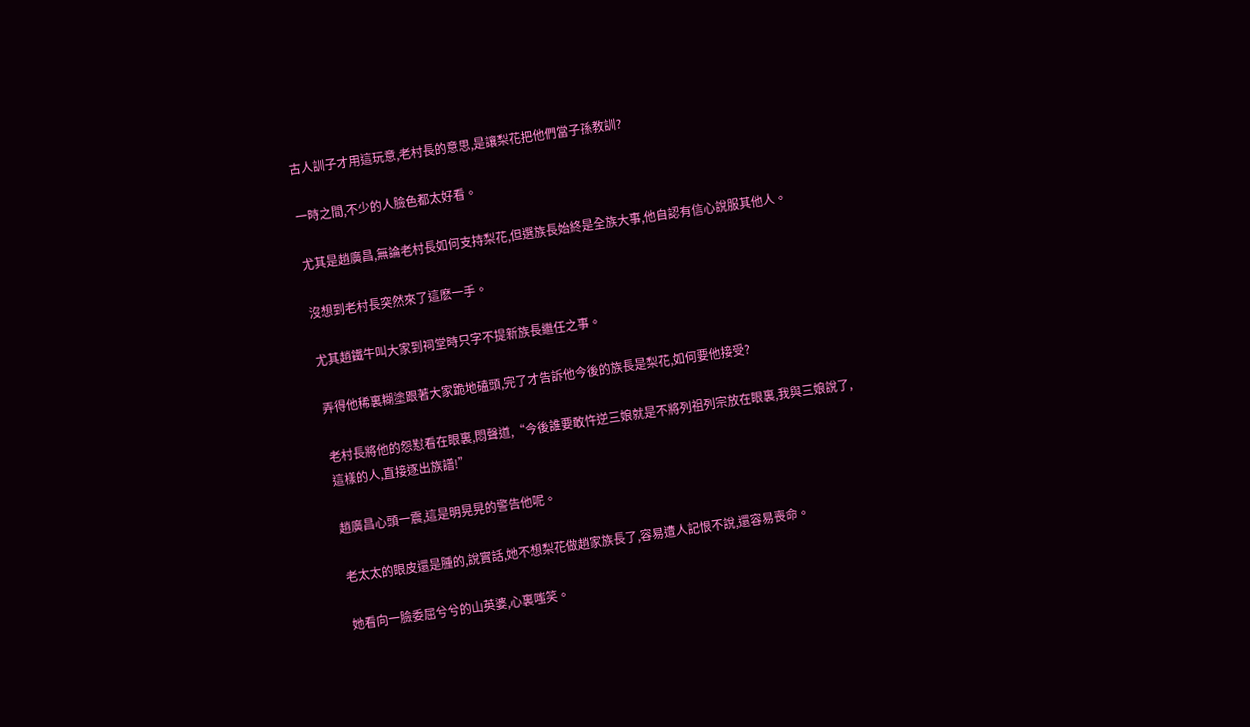古人訓子才用這玩意,老村長的意思,是讓梨花把他們當子孫教訓?

一時之間,不少的人臉色都太好看。

尤其是趙廣昌,無論老村長如何支持梨花,但選族長始終是全族大事,他自認有信心說服其他人。

沒想到老村長突然來了這麽一手。

尤其趙鐵牛叫大家到祠堂時只字不提新族長繼任之事。

弄得他稀裏糊塗跟著大家跪地磕頭,完了才告訴他今後的族長是梨花,如何要他接受?

老村長將他的怨懟看在眼裏,悶聲道,“今後誰要敢忤逆三娘就是不將列祖列宗放在眼裏,我與三娘說了,這樣的人,直接逐出族譜!”

趙廣昌心頭一震,這是明晃晃的警告他呢。

老太太的眼皮還是腫的,說實話,她不想梨花做趙家族長了,容易遭人記恨不說,還容易喪命。

她看向一臉委屈兮兮的山英婆,心裏嗤笑。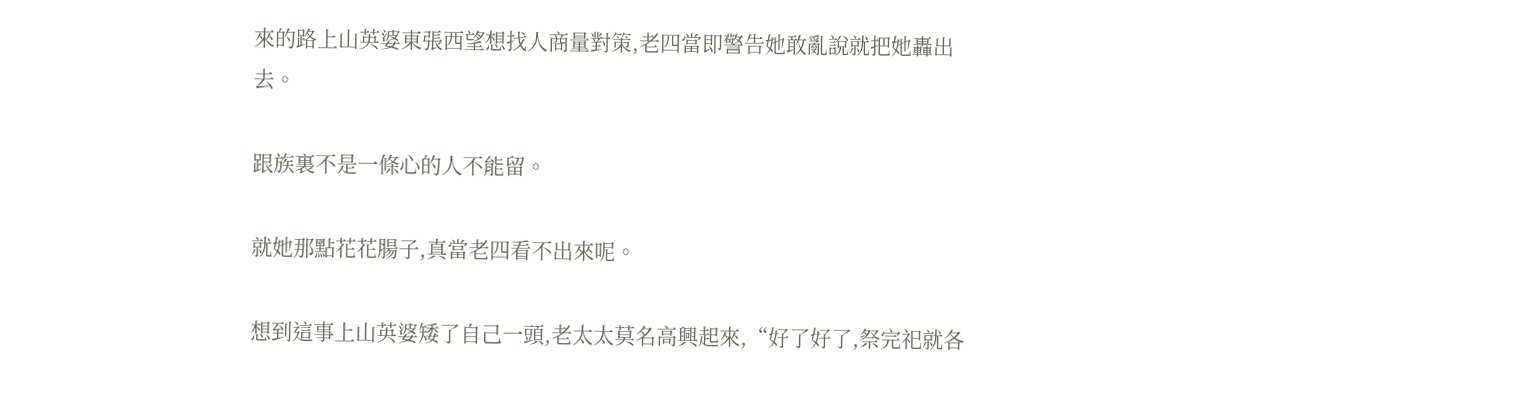來的路上山英婆東張西望想找人商量對策,老四當即警告她敢亂說就把她轟出去。

跟族裏不是一條心的人不能留。

就她那點花花腸子,真當老四看不出來呢。

想到這事上山英婆矮了自己一頭,老太太莫名高興起來,“好了好了,祭完祀就各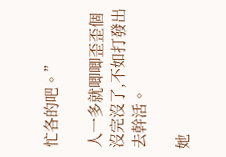忙各的吧。”

人一多就唧唧歪歪個沒完沒了,不如打發出去幹活。

她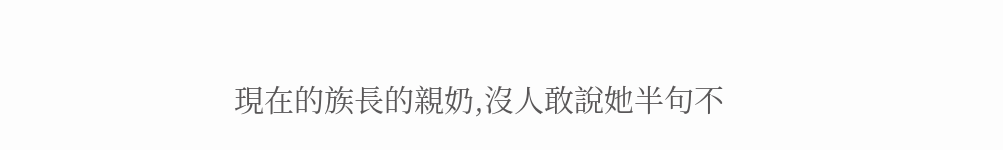現在的族長的親奶,沒人敢說她半句不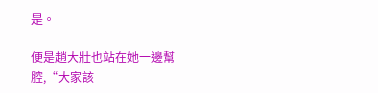是。

便是趙大壯也站在她一邊幫腔,“大家該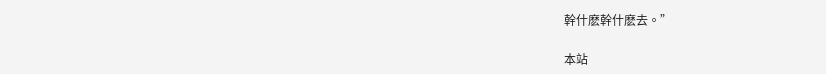幹什麽幹什麽去。”

本站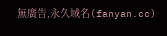無廣告,永久域名(fanyan.cc)